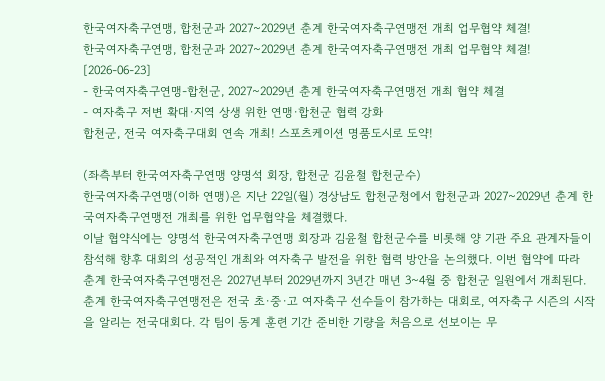한국여자축구연맹, 합천군과 2027~2029년 춘계 한국여자축구연맹전 개최 업무협약 체결!
한국여자축구연맹, 합천군과 2027~2029년 춘계 한국여자축구연맹전 개최 업무협약 체결!
[2026-06-23]
- 한국여자축구연맹-합천군, 2027~2029년 춘계 한국여자축구연맹전 개최 협약 체결
- 여자축구 저변 확대·지역 상생 위한 연맹·합천군 협력 강화
합천군, 전국 여자축구대회 연속 개최! 스포츠케이션 명품도시로 도약!

(좌측부터 한국여자축구연맹 양명석 회장, 합천군 김윤철 합천군수)
한국여자축구연맹(이하 연맹)은 지난 22일(월) 경상남도 합천군청에서 합천군과 2027~2029년 춘계 한국여자축구연맹전 개최를 위한 업무협약을 체결했다.
이날 협약식에는 양명석 한국여자축구연맹 회장과 김윤철 합천군수를 비롯해 양 기관 주요 관계자들이 참석해 향후 대회의 성공적인 개최와 여자축구 발전을 위한 협력 방안을 논의했다. 이번 협약에 따라 춘계 한국여자축구연맹전은 2027년부터 2029년까지 3년간 매년 3~4월 중 합천군 일원에서 개최된다.
춘계 한국여자축구연맹전은 전국 초·중·고 여자축구 선수들이 참가하는 대회로, 여자축구 시즌의 시작을 알리는 전국대회다. 각 팀이 동계 훈련 기간 준비한 기량을 처음으로 선보이는 무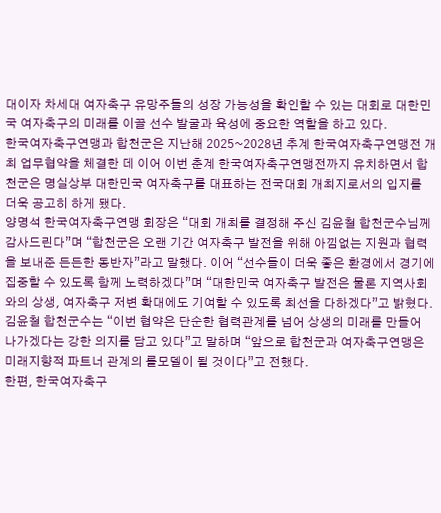대이자 차세대 여자축구 유망주들의 성장 가능성을 확인할 수 있는 대회로 대한민국 여자축구의 미래를 이끌 선수 발굴과 육성에 중요한 역할을 하고 있다.
한국여자축구연맹과 합천군은 지난해 2025~2028년 추계 한국여자축구연맹전 개최 업무협약을 체결한 데 이어 이번 춘계 한국여자축구연맹전까지 유치하면서 합천군은 명실상부 대한민국 여자축구를 대표하는 전국대회 개최지로서의 입지를 더욱 공고히 하게 됐다.
양명석 한국여자축구연맹 회장은 “대회 개최를 결정해 주신 김윤철 합천군수님께 감사드린다”며 “합천군은 오랜 기간 여자축구 발전을 위해 아낌없는 지원과 협력을 보내준 든든한 동반자”라고 말했다. 이어 “선수들이 더욱 좋은 환경에서 경기에 집중할 수 있도록 함께 노력하겠다”며 “대한민국 여자축구 발전은 물론 지역사회와의 상생, 여자축구 저변 확대에도 기여할 수 있도록 최선을 다하겠다”고 밝혔다.
김윤철 합천군수는 “이번 협약은 단순한 협력관계를 넘어 상생의 미래를 만들어 나가겠다는 강한 의지를 담고 있다”고 말하며 “앞으로 합천군과 여자축구연맹은 미래지향적 파트너 관계의 롤모델이 될 것이다”고 전했다.
한편, 한국여자축구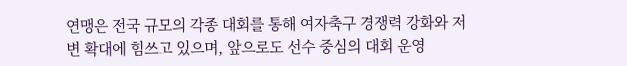연맹은 전국 규모의 각종 대회를 통해 여자축구 경쟁력 강화와 저변 확대에 힘쓰고 있으며, 앞으로도 선수 중심의 대회 운영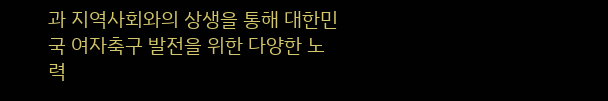과 지역사회와의 상생을 통해 대한민국 여자축구 발전을 위한 다양한 노력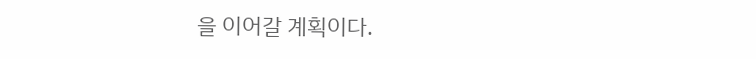을 이어갈 계획이다.